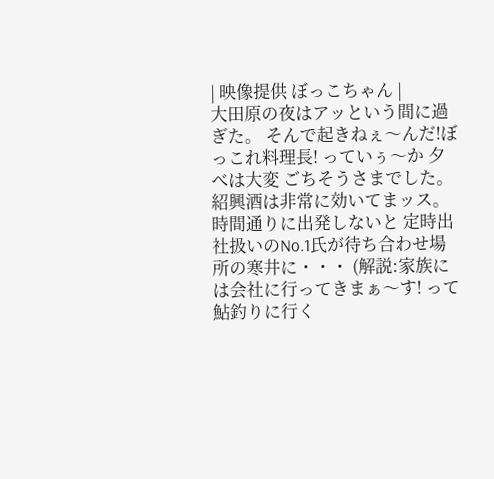| 映像提供 ぼっこちゃん |
大田原の夜はアッという間に過ぎた。 そんで起きねぇ〜んだ!ぼっこれ料理長! っていぅ〜か 夕べは大変 ごちそうさまでした。 紹興酒は非常に効いてまッス。 時間通りに出発しないと 定時出社扱いのNo.1氏が待ち合わせ場所の寒井に・・・ (解説:家族には会社に行ってきまぁ〜す! って 鮎釣りに行く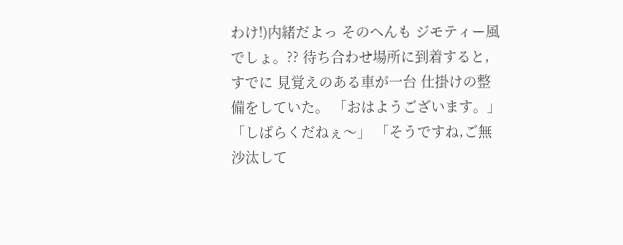わけ!)内緒だよっ そのへんも ジモティー風でしょ。?? 待ち合わせ場所に到着すると,すでに 見覚えのある車が一台 仕掛けの整備をしていた。 「おはようございます。」 「しばらくだねぇ〜」 「そうですね,ご無沙汰して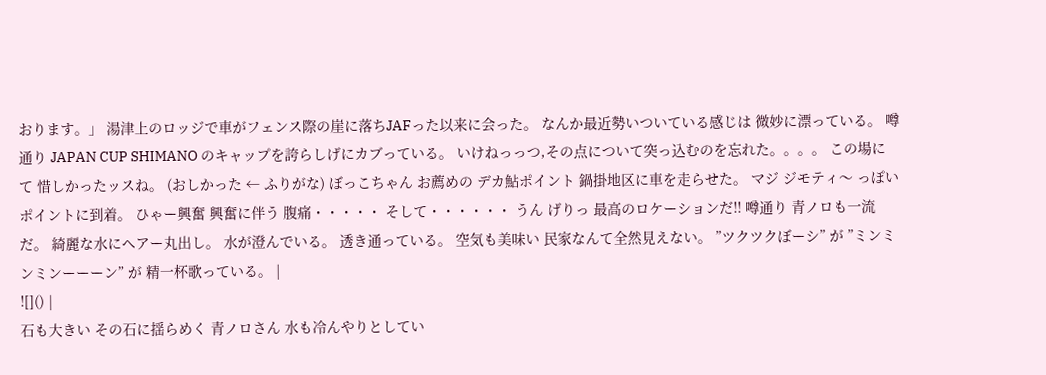おります。」 湯津上のロッジで車がフェンス際の崖に落ちJAFった以来に会った。 なんか最近勢いついている感じは 微妙に漂っている。 噂通り JAPAN CUP SHIMANO のキャップを誇らしげにカブっている。 いけねっっつ,その点について突っ込むのを忘れた。。。。 この場にて 惜しかったッスね。 (おしかった ← ふりがな) ぼっこちゃん お薦めの デカ鮎ポイント 鍋掛地区に車を走らせた。 マジ ジモティ〜 っぽい ポイントに到着。 ひゃー興奮 興奮に伴う 腹痛・・・・・ そして・・・・・・ うん げりっ 最高のロケーションだ!! 噂通り 青ノロも一流だ。 綺麗な水にヘアー丸出し。 水が澄んでいる。 透き通っている。 空気も美味い 民家なんて全然見えない。 ”ツクツクぼーシ” が ”ミンミンミンーーーン” が 精一杯歌っている。 |
![]() |
石も大きい その石に揺らめく 青ノロさん 水も冷んやりとしてい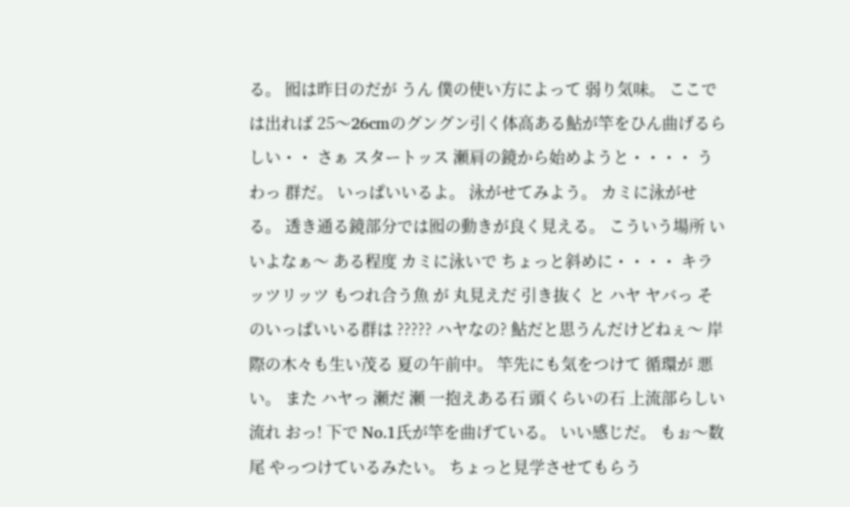る。 囮は昨日のだが うん 僕の使い方によって 弱り気味。 ここでは出れば 25〜26cmのグングン引く体高ある鮎が竿をひん曲げるらしい・・ さぁ スタートッス 瀬肩の鏡から始めようと・・・・ うわっ 群だ。 いっぱいいるよ。 泳がせてみよう。 カミに泳がせる。 透き通る鏡部分では囮の動きが良く見える。 こういう場所 いいよなぁ〜 ある程度 カミに泳いで ちょっと斜めに・・・・ キラッツリッツ もつれ合う魚 が 丸見えだ 引き抜く と ハヤ ヤバっ そのいっぱいいる群は ????? ハヤなの? 鮎だと思うんだけどねぇ〜 岸際の木々も生い茂る 夏の午前中。 竿先にも気をつけて 循環が 悪い。 また ハヤっ 瀬だ 瀬 一抱えある石 頭くらいの石 上流部らしい流れ おっ! 下で No.1氏が竿を曲げている。 いい感じだ。 もぉ〜数尾 やっつけているみたい。 ちょっと見学させてもらう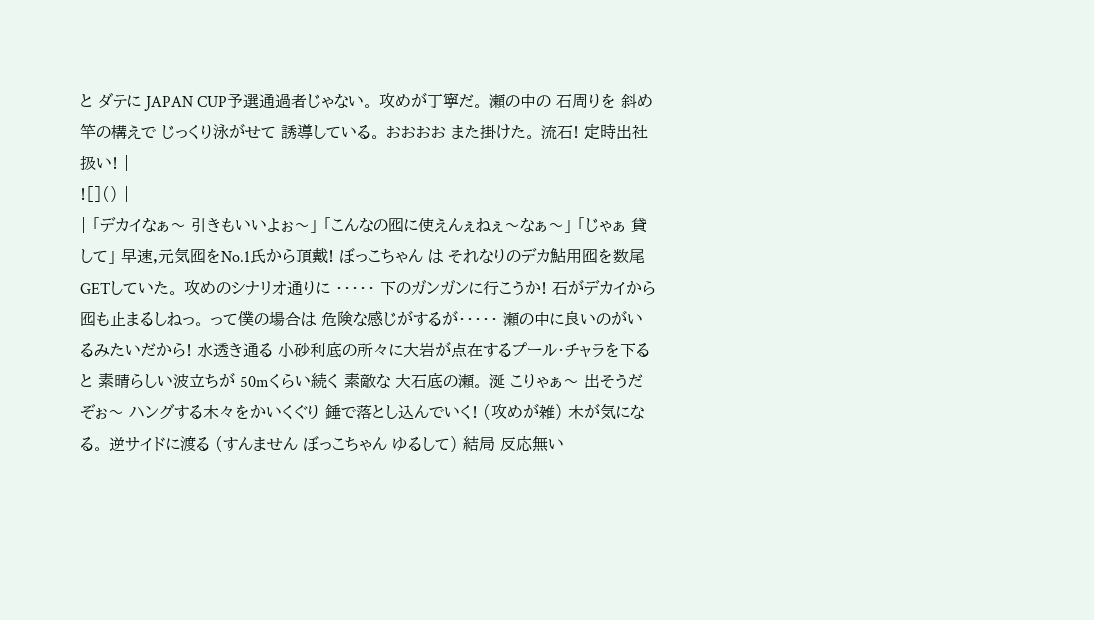と ダテに JAPAN CUP予選通過者じゃない。 攻めが丁寧だ。 瀬の中の 石周りを 斜め竿の構えで じっくり泳がせて 誘導している。 おおおお また掛けた。 流石! 定時出社扱い! |
![]() |
| 「デカイなぁ〜 引きもいいよぉ〜」 「こんなの囮に使えんぇねぇ〜なぁ〜」 「じゃぁ 貸して」 早速,元気囮をNo.1氏から頂戴! ぼっこちゃん は それなりのデカ鮎用囮を数尾GETしていた。 攻めのシナリオ通りに ・・・・・ 下のガンガンに行こうか! 石がデカイから 囮も止まるしねっ。 って僕の場合は 危険な感じがするが・・・・・ 瀬の中に良いのがいるみたいだから! 水透き通る 小砂利底の所々に大岩が点在するプール・チャラを下ると 素晴らしい波立ちが 50mくらい続く 素敵な 大石底の瀬。 涎 こりゃぁ〜 出そうだぞぉ〜 ハングする木々をかいくぐり 錘で落とし込んでいく! (攻めが雑) 木が気になる。 逆サイドに渡る (すんません ぼっこちゃん ゆるして) 結局 反応無い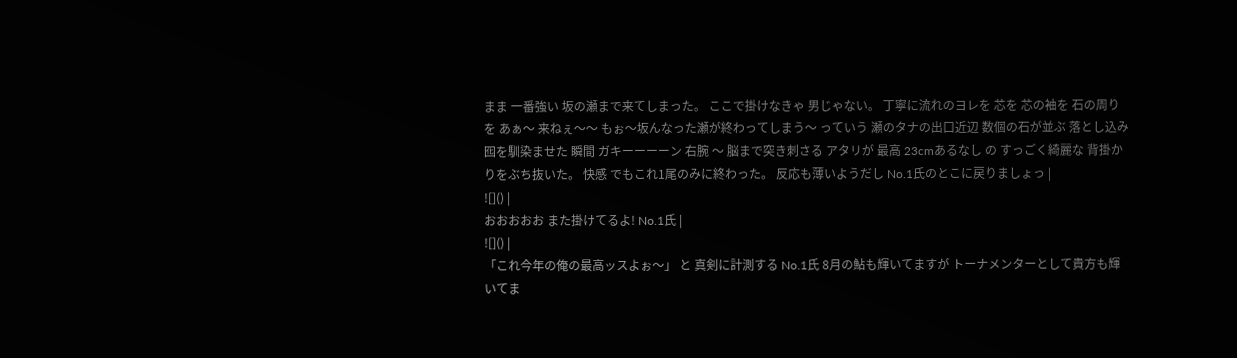まま 一番強い 坂の瀬まで来てしまった。 ここで掛けなきゃ 男じゃない。 丁寧に流れのヨレを 芯を 芯の袖を 石の周りを あぁ〜 来ねぇ〜〜 もぉ〜坂んなった瀬が終わってしまう〜 っていう 瀬のタナの出口近辺 数個の石が並ぶ 落とし込み 囮を馴染ませた 瞬間 ガキーーーーン 右腕 〜 脳まで突き刺さる アタリが 最高 23cmあるなし の すっごく綺麗な 背掛かりをぶち抜いた。 快感 でもこれ1尾のみに終わった。 反応も薄いようだし No.1氏のとこに戻りましょっ |
![]() |
おおおおお また掛けてるよ! No.1氏 |
![]() |
「これ今年の俺の最高ッスよぉ〜」 と 真剣に計測する No.1氏 8月の鮎も輝いてますが トーナメンターとして貴方も輝いてま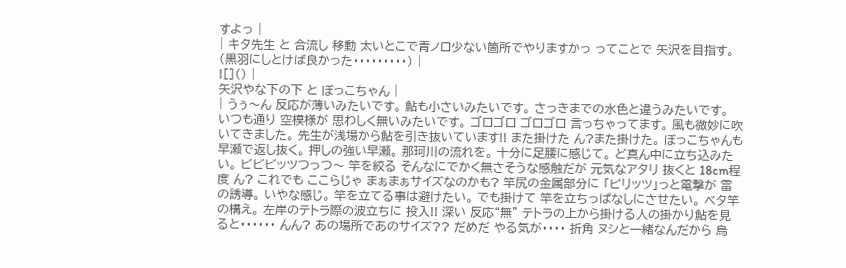すよっ |
| キタ先生 と 合流し 移動 太いとこで青ノロ少ない箇所でやりますかっ ってことで 矢沢を目指す。 (黒羽にしとけば良かった・・・・・・・・・) |
![]() |
矢沢やな下の下 と ぼっこちゃん |
| うぅ〜ん 反応が薄いみたいです。 鮎も小さいみたいです。 さっきまでの水色と違うみたいです。 いつも通り 空模様が 思わしく無いみたいです。 ゴロゴロ ゴロゴロ 言っちゃってます。 風も微妙に吹いてきました。 先生が浅場から鮎を引き抜いています!! また掛けた ん?また掛けた。 ぼっこちゃんも 早瀬で返し抜く。 押しの強い早瀬。 那珂川の流れを。 十分に足腰に感じて。 ど真ん中に立ち込みたい。 ビビビッツつっつ〜 竿を絞る そんなにでかく無さそうな感触だが 元気なアタリ 抜くと 18cm程度 ん? これでも ここらじゃ まぁまぁサイズなのかも? 竿尻の金属部分に 「ピリッツ」っと電撃が 雷の誘導。 いやな感じ。 竿を立てる事は避けたい。 でも掛けて 竿を立ちっぱなしにさせたい。 ベタ竿の構え。 左岸のテトラ際の波立ちに 投入!! 深い 反応“無” テトラの上から掛ける人の掛かり鮎を見ると・・・・・・ んん? あの場所であのサイズ?? だめだ やる気が・・・・ 折角 ヌシと一緒なんだから 烏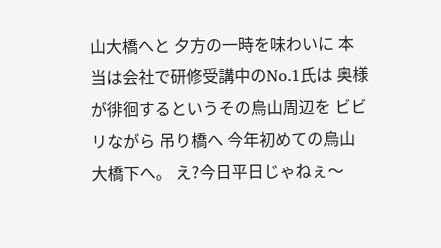山大橋へと 夕方の一時を味わいに 本当は会社で研修受講中のNo.1氏は 奥様が徘徊するというその烏山周辺を ビビリながら 吊り橋へ 今年初めての烏山大橋下へ。 え?今日平日じゃねぇ〜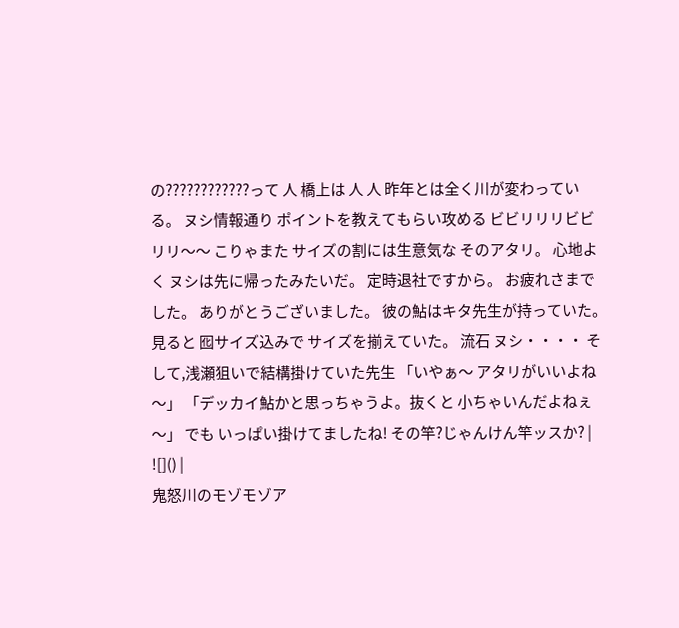の????????????って 人 橋上は 人 人 昨年とは全く川が変わっている。 ヌシ情報通り ポイントを教えてもらい攻める ビビリリリビビリリ〜〜 こりゃまた サイズの割には生意気な そのアタリ。 心地よく ヌシは先に帰ったみたいだ。 定時退社ですから。 お疲れさまでした。 ありがとうございました。 彼の鮎はキタ先生が持っていた。 見ると 囮サイズ込みで サイズを揃えていた。 流石 ヌシ・・・・ そして,浅瀬狙いで結構掛けていた先生 「いやぁ〜 アタリがいいよね〜」 「デッカイ鮎かと思っちゃうよ。抜くと 小ちゃいんだよねぇ〜」 でも いっぱい掛けてましたね! その竿?じゃんけん竿ッスか? |
![]() |
鬼怒川のモゾモゾア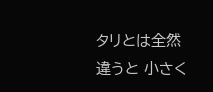タリとは全然違うと 小さく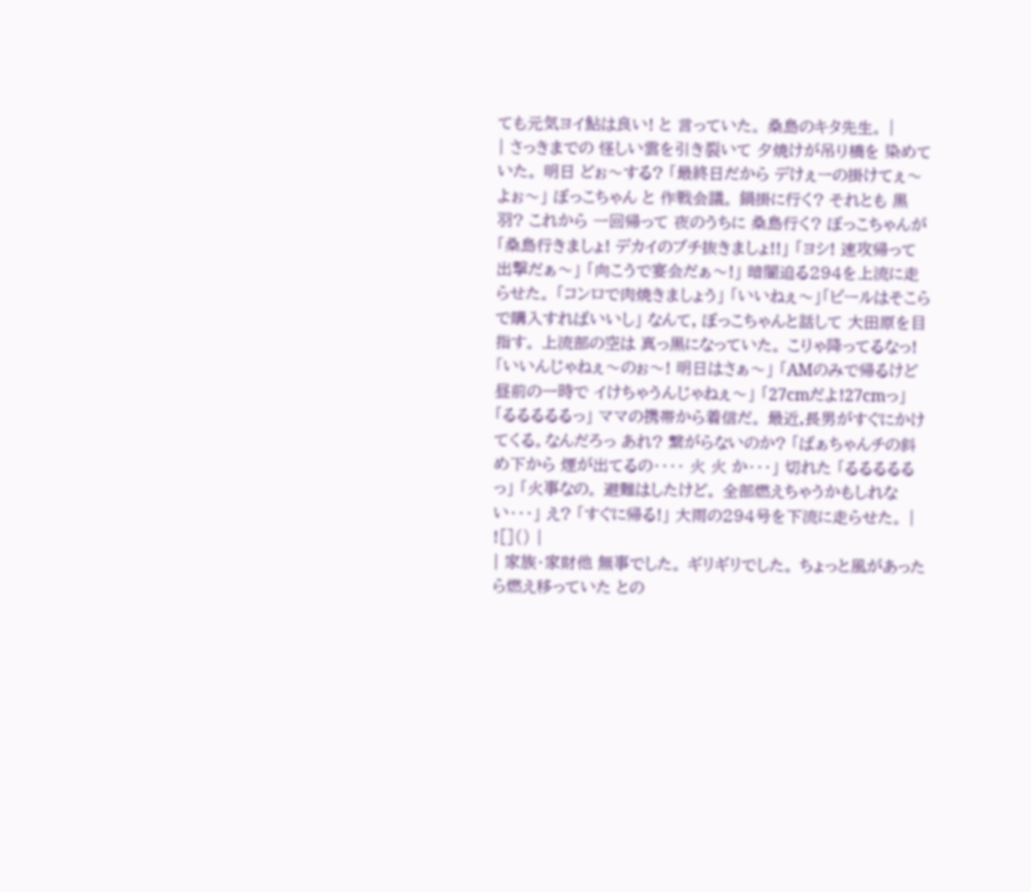ても元気ヨイ鮎は良い! と 言っていた。 桑島のキタ先生。 |
| さっきまでの 怪しい雲を引き裂いて 夕焼けが吊り橋を 染めていた。 明日 どぉ〜する? 「最終日だから デけぇーの掛けてぇ〜よぉ〜」 ぼっこちゃん と 作戦会議。 鍋掛に行く? それとも 黒羽? これから 一回帰って 夜のうちに 桑島行く? ぼっこちゃんが 「桑島行きましょ! デカイのブチ抜きましょ!!」 「ヨシ! 速攻帰って 出撃だぁ〜」 「向こうで宴会だぁ〜!」 暗闇迫る294を上流に走らせた。 「コンロで肉焼きましょう」 「いいねぇ〜」「ビールはそこらで購入すればいいし」 なんて, ぼっこちゃんと話して 大田原を目指す。 上流部の空は 真っ黒になっていた。 こりゃ降ってるなっ! 「いいんじゃねぇ〜のぉ〜! 明日はさぁ〜」 「AMのみで帰るけど 昼前の一時で イけちゃうんじゃねぇ〜」 「27cmだよ!27cmっ」 「るるるるるっ」 ママの携帯から着信だ。 最近,長男がすぐにかけてくる。なんだろっ あれ? 繋がらないのか? 「ばぁちゃんチの斜め下から 煙が出てるの・・・・ 火 火 か・・・」 切れた 「るるるるるっ」 「火事なの。 避難はしたけど。 全部燃えちゃうかもしれない・・・」 え? 「すぐに帰る!」 大雨の294号を下流に走らせた。 |
![]() |
| 家族・家財他 無事でした。 ギリギリでした。 ちょっと風があったら燃え移っていた との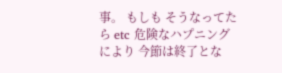事。 もしも そうなってたら etc 危険なハプニングにより 今節は終了とな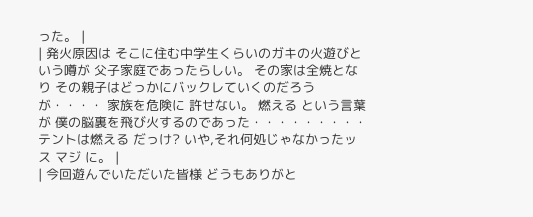った。 |
| 発火原因は そこに住む中学生くらいのガキの火遊びという噂が 父子家庭であったらしい。 その家は全焼となり その親子はどっかにバックレていくのだろうが・・・・ 家族を危険に 許せない。 燃える という言葉が 僕の脳裏を飛び火するのであった・・・・・・・・・ テントは燃える だっけ? いや,それ何処じゃなかったッス マジ に。 |
| 今回遊んでいただいた皆様 どうもありがと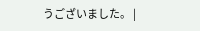うございました。 |